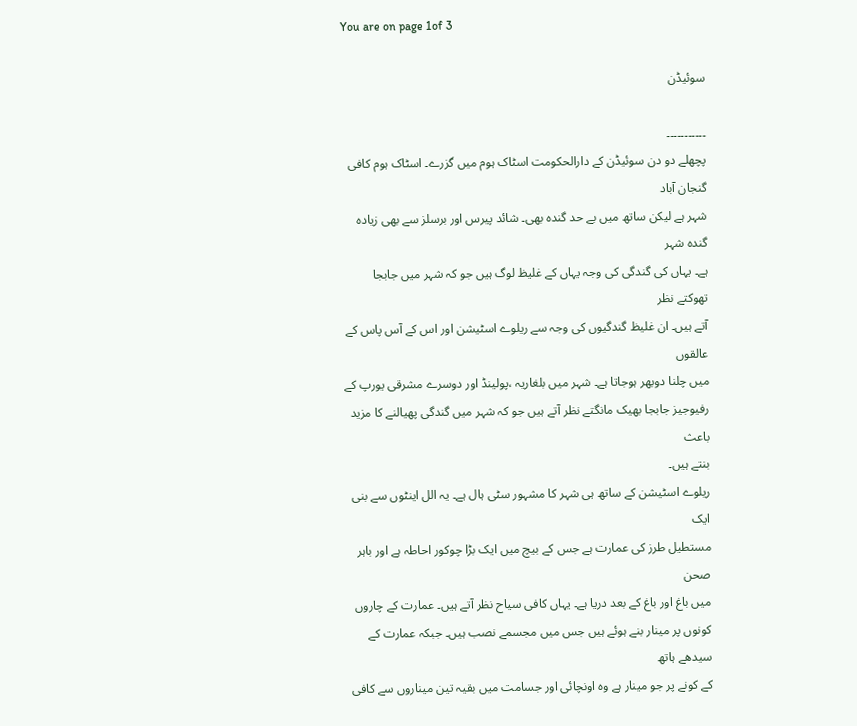You are on page 1of 3

سوئیڈن

۔۔۔۔۔۔۔۔۔۔۔
پچھلے دو دن سوئیڈن کے دارالحکومت اسٹاک ہوم میں گزرے۔ اسٹاک ہوم کافی گنجان آباد
شہر ہے لیکن ساتھ میں بے حد گندہ بھی۔ شائد پیرس اور برسلز سے بھی زیادہ گندہ شہر
ہے۔ یہاں کی گندگی کی وجہ یہاں کے غلیظ لوگ ہیں جو کہ شہر میں جابجا تھوکتے نظر
آتے ہیں۔ ان غلیظ گندگیوں کی وجہ سے ریلوے اسٹیشن اور اس کے آس پاس کے عالقوں
میں چلنا دوبھر ہوجاتا ہے۔ شہر میں بلغاریہ ،پولینڈ اور دوسرے مشرقی یورپ کے
رفیوجیز جابجا بھیک مانگتے نظر آتے ہیں جو کہ شہر میں گندگی پھیالنے کا مزید باعث
بنتے ہیں۔
ریلوے اسٹیشن کے ساتھ ہی شہر کا مشہور سٹی ہال ہے۔ یہ الل اینٹوں سے بنی ایک
مستطیل طرز کی عمارت ہے جس کے بیچ میں ایک بڑا چوکور احاطہ ہے اور باہر صحن
میں باغ اور باغ کے بعد دریا ہے۔ یہاں کافی سیاح نظر آتے ہیں۔ عمارت کے چاروں
کونوں پر مینار بنے ہوئے ہیں جس میں مجسمے نصب ہیں۔ جبکہ عمارت کے سیدھے ہاتھ
کے کونے پر جو مینار ہے وہ اونچائی اور جسامت میں بقیہ تین میناروں سے کافی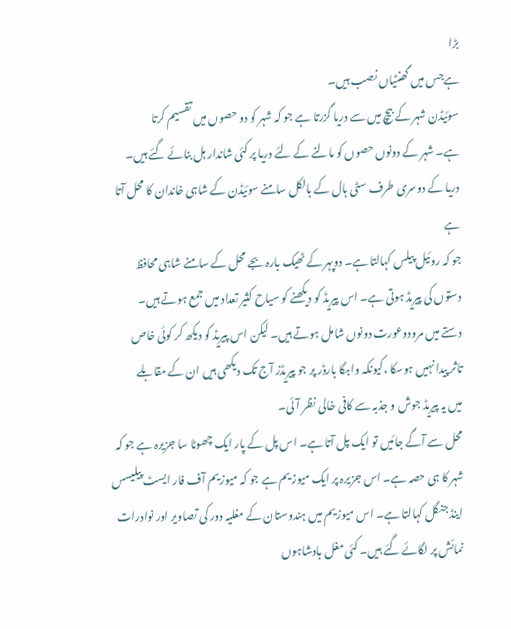بڑا
ہےجس میں گھنٹیاں نصب ہیں۔
سوئیڈن شہر کے بیچ میں سے دریا گزرتا ہے جو کہ شہر کو دو حصوں میں تقسیم کرتا
ہے۔ شہر کے دونوں حصوں کو مالنے کے لئے دریا پر کئی شاندار ہل بنائے گئے ہیں۔
دریا کے دوسری طرف سٹی ہال کے بالکل سامنے سوئیڈن کے شاہی خاندان کا محل آتا ہے
جو کہ روئیل پیلس کہالتا ہے۔ دوپہر کے ٹھیک بارہ بجے محل کے سامنے شاہی محافظ
دستوں کی پیریڈ ہوتی ہے۔ اس پیریڈ کو دیکھنے کو سیاح کثیر تعداد میں جمع ہوتے ہیں۔
دستے میں مرودوعورت دونوں شامل ہوتے ہیں۔ لیکن اس پیریڈ کو دیکھ کر کوئی خاص
تاثر پیدا نہیں ہوسکا ،کیونکہ واہگا بارڈر پر جو پیریڈز آج تک دیکھی ہیں ان کے مقابلے
میں یہ پیریڈ جوش و جذبہ سے کافی خالی نظر آئی۔
محل سے آگے جائیں تو ایک پل آتا ہے۔ اس پل کے پار ایک چھوٹا سا جزیرہ ہے جو کہ
شہر کا ہی حصہ ہے۔ اس جزیرہ پر ایک میوزیم ہے جو کہ میوزیم آف فار ایسٹ پیلیسس
اینڈ جنگل کہالتا ہے۔ اس میوزیم میں ہندوستان کے مغلیہ دور کی تصاویر اور نوادرات
نمائش پر لگائے گئے ہیں۔ کئی مغل بادشاہوں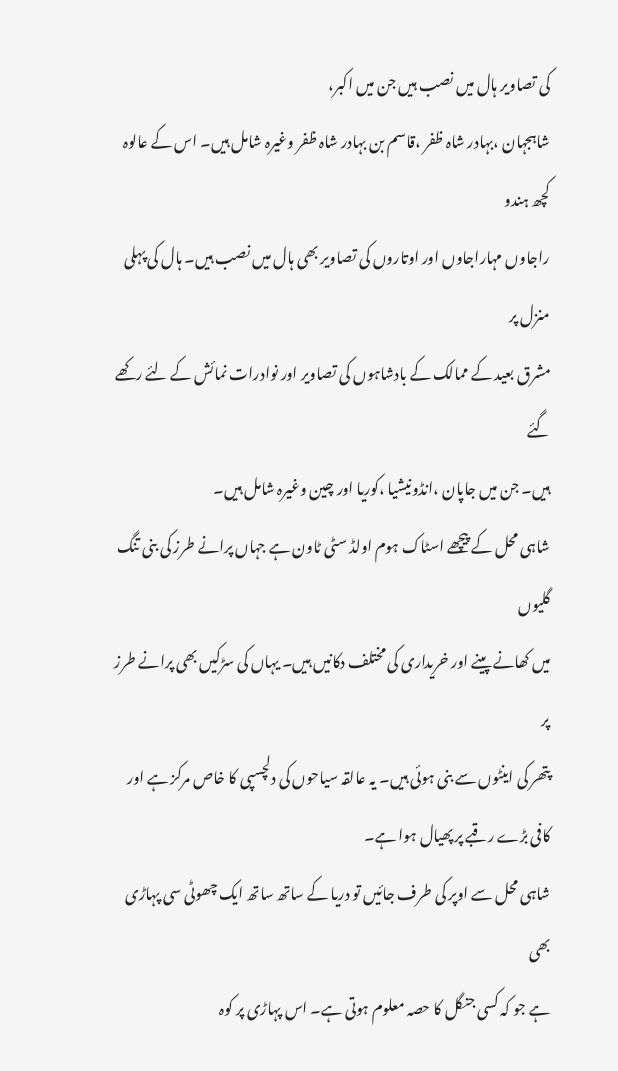کی تصاویر ہال میں نصب ہیں جن میں اکبر،
شاہجہان ،بہادر شاہ ظفر ،قاسم بن بہادر شاہ ظفر وغیرہ شامل ہیں۔ اس کے عالوہ کچھ ہندو
راجاوں مہاراجاوں اور اوتاروں کی تصاویر بھی ہال میں نصب ہیں۔ ہال کی پہلی منزل پر
مشرق بعید کے ممالک کے بادشاہوں کی تصاویر اور نوادرات نمائش کے لئے رکھے گئے
ہیں۔ جن میں جاپان ،انڈونیشیا ،کوریا اور چین وغیرہ شامل ہیں۔
شاہی محل کے پیچھے اسٹاک ہوم اولڈ سٹی ٹاون ہے جہاں پرانے طرز کی بنی تنگ گلیوں
میں کھانے پینے اور خریداری کی مختلف دکانیں ہیں۔ یہاں کی سڑکیں بھی پرانے طرز پر
پتھر کی اینٹوں سے بنی ہوئی ہیں۔ یہ عالقہ سیاحوں کی دلچسپی کا خاص مرکز ہے اور
کافی بڑے رقبے پر پھیال ہوا ہے۔
شاہی محل سے اوپر کی طرف جائیں تو دریا کے ساتھ ساتھ ایک چھوٹی سی پہاڑی بھی
ہے جو کہ کسی جنگل کا حصہ معلوم ہوتی ہے۔ اس پہاڑی پر کوہ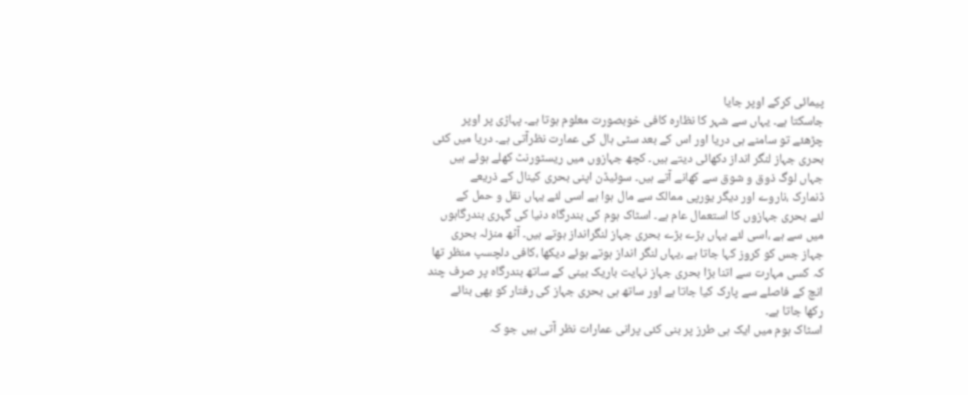پیمائی کرکے اوپر جایا
جاسکتا ہے۔ یہاں سے شہر کا نظارہ کافی خوبصورت معلوم ہوتا ہے۔ پہاڑی پر اوپر
چڑھئے تو سامنے ہی دریا اور اس کے بعد سٹی ہال کی عمارت نظرآتی ہے۔ دریا میں کئی
بحری جہاز لنگر انداز دکھائی دیتے ہیں۔ کچھ جہازوں میں ریسٹورنٹ کھلے ہوئے ہیں
جہاں لوگ ذوق و شوق سے کھانے آتے ہیں۔ سوئیڈن اپنی بحری کینال کے ذریعے
ڈنمارک ،ناروے اور دیگر یورپی ممالک سے مال ہوا ہے اسی لئے یہاں نقل و حمل کے
لئے بحری جہازوں کا استعمال عام ہے۔ اسٹاک ہوم کی بندرگاہ دنیا کی گہری بندرگاہوں
میں سے ہے ،اسی لئے یہاں بڑے بڑے بحری جہاز لنگرانداز ہوتے ہیں۔ آٹھ منزلہ بحری
جہاز جس کو کروز کہا جاتا ہے ،یہاں لنگر انداز ہوتے ہوئے دیکھا ،کافی دلچسپ منظر تھا
کہ کسی مہارت سے اتنا بڑا بحری جہاز نہایت باریک بینی کے ساتھ بندرگاہ پر صرف چند
انچ کے فاصلے سے پارک کیا جاتا ہے اور ساتھ ہی بحری جہاز کی رفتار کو بھی بنائے
رکھا جاتا ہے۔
اسٹاک ہوم میں ایک ہی طرز پر بنی کئی پرانی عمارات نظر آتی ہیں جو کہ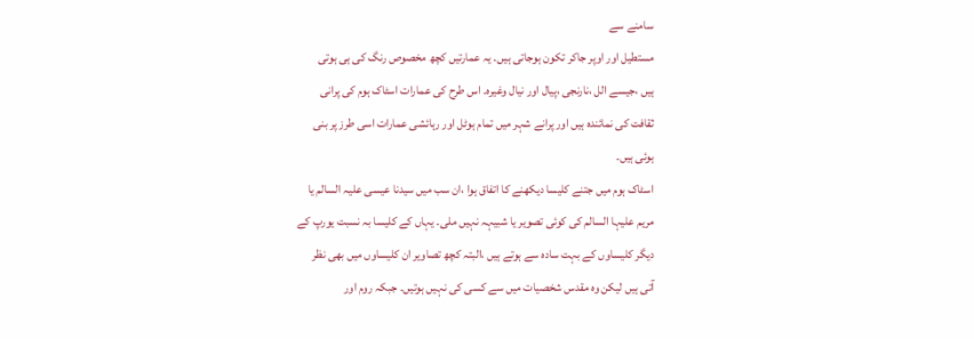سامنے سے
مستطیل اور اوپر جاکر تکون ہوجاتی ہیں۔ یہ عمارتیں کچھ مخصوص رنگ کی ہی ہوتی
ہیں ،جیسے الل ،نارنجی ،پیال اور نیال وغیرہ۔ اس طرح کی عمارات اسٹاک ہوم کی پرانی
ثقافت کی نمائندہ ہیں اور پرانے شہر میں تمام ہوٹل اور رہائشی عمارات اسی طرز پر بنی
ہوئی ہیں۔
اسٹاک ہوم میں جتنے کلیسا دیکھنے کا اتفاق ہوا ،ان سب میں سیدنا عیسی علیہ السالم یا
مریم علیہا السالم کی کوئی تصویر یا شبیہہ نہیں ملی۔ یہاں کے کلیسا بہ نسبت یورپ کے
دیگر کلیساوں کے بہت سادہ سے ہوتے ہیں ،البتہ کچھ تصاویر ان کلیساوں میں بھی نظر
آتی ہیں لیکن وہ مقدس شخصیات میں سے کسی کی نہیں ہوتیں۔ جبکہ روم اور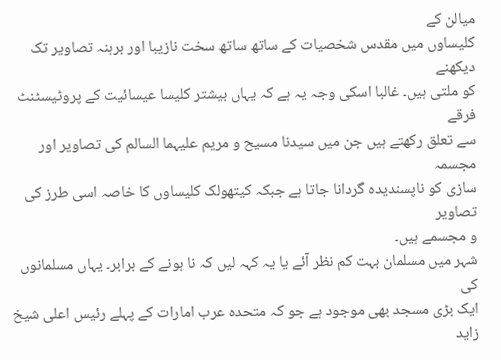میالن کے
کلیساوں میں مقدس شخصیات کے ساتھ ساتھ سخت نازیبا اور برہنہ تصاویر تک دیکھنے
کو ملتی ہیں۔ غالبا اسکی وجہ یہ ہے کہ یہاں بیشتر کلیسا عیسائیت کے پروٹیسٹنٹ فرقے
سے تعلق رکھتے ہیں جن میں سیدنا مسیح و مریم علیہما السالم کی تصاویر اور مجسمہ
سازی کو ناپسندیدہ گردانا جاتا ہے جبکہ کیتھولک کلیساوں کا خاصہ اسی طرز کی تصاویر
و مجسمے ہیں۔
شہر میں مسلمان بہت کم نظر آئے یا یہ کہہ لیں کہ نا ہونے کے برابر۔ یہاں مسلمانوں کی
ایک بڑی مسجد بھی موجود ہے جو کہ متحدہ عرب امارات کے پہلے رئیس اعلی شیخ زاید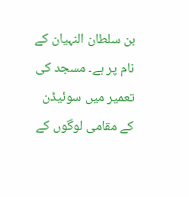بن سلطان النہیان کے نام پر ہے۔ مسجد کی تعمیر میں سوئیڈن کے مقامی لوگوں کے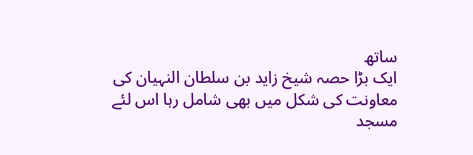ساتھ
ایک بڑا حصہ شیخ زاید بن سلطان النہیان کی معاونت کی شکل میں بھی شامل رہا اس لئے
مسجد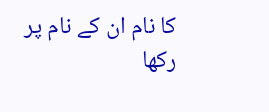کا نام ان کے نام پر رکھا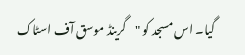گیا۔ اس مسجد کو "گرینڈ موسق آف اسٹاک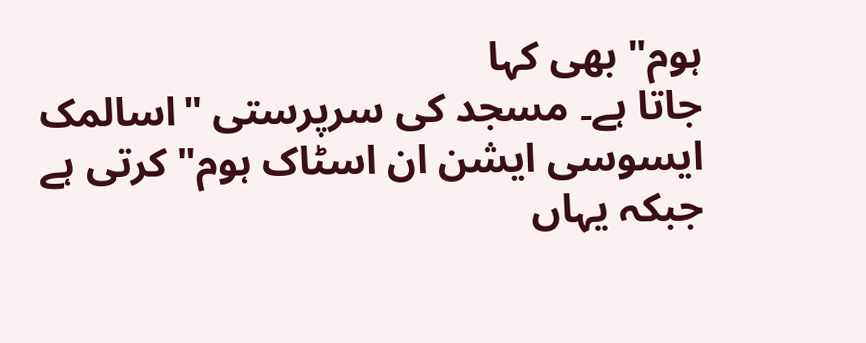ہوم" بھی کہا
جاتا ہے۔ مسجد کی سرپرستی "اسالمک ایسوسی ایشن ان اسٹاک ہوم" کرتی ہے جبکہ یہاں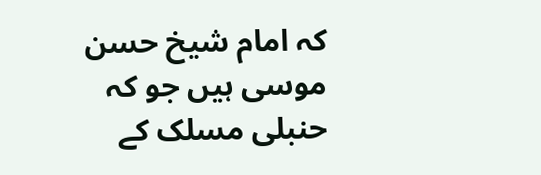کہ امام شیخ حسن موسی ہیں جو کہ حنبلی مسلک کے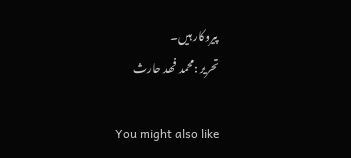پیروکار ہیں۔
تحریر :محمد فھد حارث

You might also like